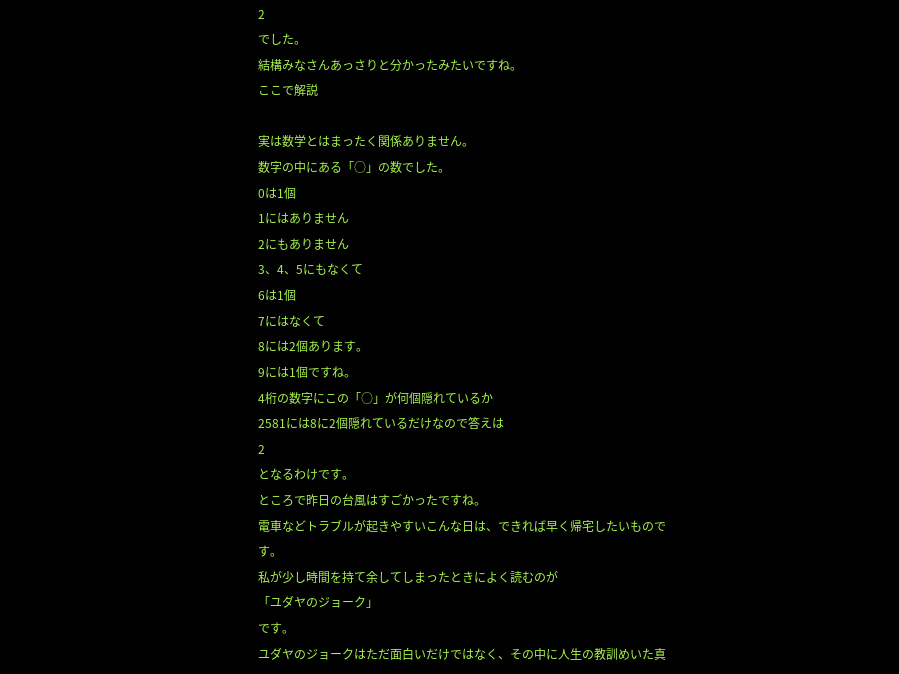2
でした。
結構みなさんあっさりと分かったみたいですね。
ここで解説

実は数学とはまったく関係ありません。
数字の中にある「○」の数でした。
0は1個
1にはありません
2にもありません
3、4、5にもなくて
6は1個
7にはなくて
8には2個あります。
9には1個ですね。
4桁の数字にこの「○」が何個隠れているか
2581には8に2個隠れているだけなので答えは
2
となるわけです。
ところで昨日の台風はすごかったですね。
電車などトラブルが起きやすいこんな日は、できれば早く帰宅したいものです。
私が少し時間を持て余してしまったときによく読むのが
「ユダヤのジョーク」
です。
ユダヤのジョークはただ面白いだけではなく、その中に人生の教訓めいた真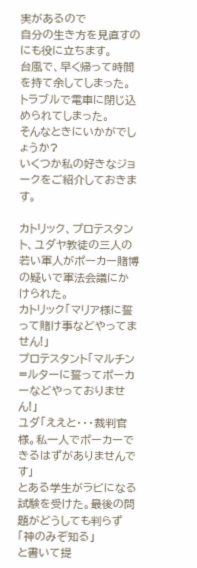実があるので
自分の生き方を見直すのにも役に立ちます。
台風で、早く帰って時間を持て余してしまった。
トラブルで電車に閉じ込められてしまった。
そんなときにいかがでしょうか?
いくつか私の好きなジョークをご紹介しておきます。

カトリック、プロテスタント、ユダヤ教徒の三人の若い軍人がポーカー賭博の疑いで軍法会議にかけられた。
カトリック「マリア様に誓って賭け事などやってません!」
プロテスタント「マルチン=ルターに誓ってポーカーなどやっておりません!」
ユダ「ええと・・・裁判官様。私一人でポーカーできるはずがありませんです」
とある学生がラビになる試験を受けた。最後の問題がどうしても判らず
「神のみぞ知る」
と書いて提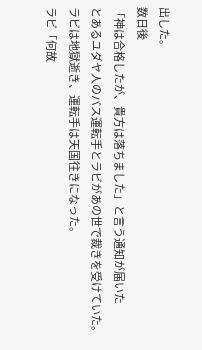出した。
数日後
「神は合格したが、貴方は落ちました」と言う通知が届いた
とあるユダヤ人のバス運転手とラビがあの世で裁きを受けていた。
ラビは地獄逝き、運転手は天国往きになった。
ラビ「何故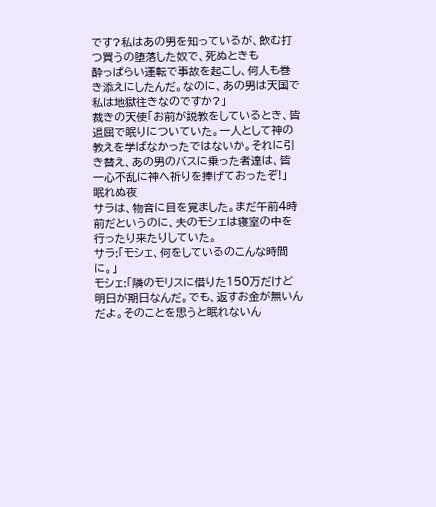です?私はあの男を知っているが、飲む打つ買うの堕落した奴で、死ぬときも
酔っぱらい運転で事故を起こし、何人も巻き添えにしたんだ。なのに、あの男は天国で
私は地獄往きなのですか?」
裁きの天使「お前が説教をしているとき、皆退屈で眠りについていた。一人として神の
教えを学ばなかったではないか。それに引き替え、あの男のバスに乗った者達は、皆
一心不乱に神へ祈りを捧げておったぞ!」
眠れぬ夜
サラは、物音に目を覚ました。まだ午前4時前だというのに、夫のモシェは寝室の中を行ったり来たりしていた。
サラ:「モシェ、何をしているのこんな時間に。」
モシェ:「隣のモリスに借りた150万だけど明日が期日なんだ。でも、返すお金が無いんだよ。そのことを思うと眠れないん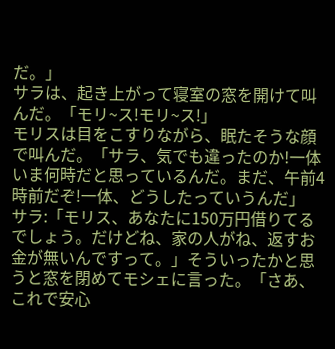だ。」
サラは、起き上がって寝室の窓を開けて叫んだ。「モリ~ス!モリ~ス!」
モリスは目をこすりながら、眠たそうな顔で叫んだ。「サラ、気でも違ったのか!一体いま何時だと思っているんだ。まだ、午前4時前だぞ!一体、どうしたっていうんだ」
サラ:「モリス、あなたに150万円借りてるでしょう。だけどね、家の人がね、返すお金が無いんですって。」そういったかと思うと窓を閉めてモシェに言った。「さあ、これで安心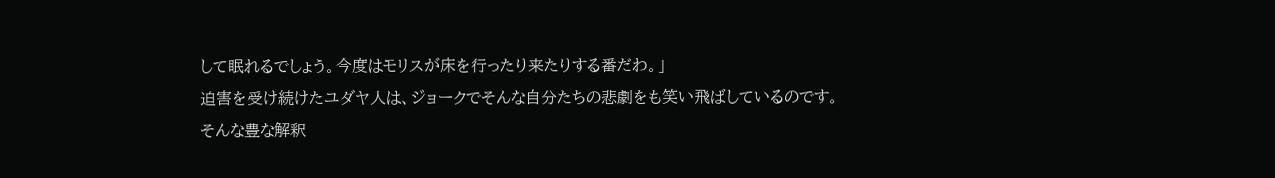して眠れるでしょう。今度はモリスが床を行ったり来たりする番だわ。」
迫害を受け続けたユダヤ人は、ジョークでそんな自分たちの悲劇をも笑い飛ばしているのです。
そんな豊な解釈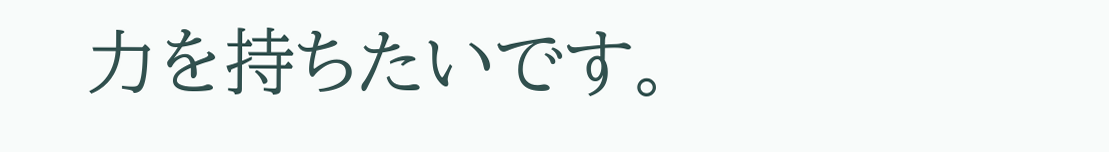力を持ちたいです。